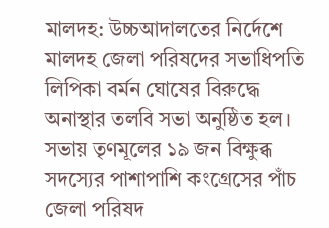মালদহ: উচ্চআদালতের নির্দেশে মালদহ জেলা পরিষদের সভাধিপতি লিপিকা বর্মন ঘোষের বিরুদ্ধে অনাস্থার তলবি সভা অনুষ্ঠিত হল। সভায় তৃণমূলের ১৯ জন বিক্ষুব্ধ সদস্যের পাশাপাশি কংগ্রেসের পাঁচ জেলা পরিষদ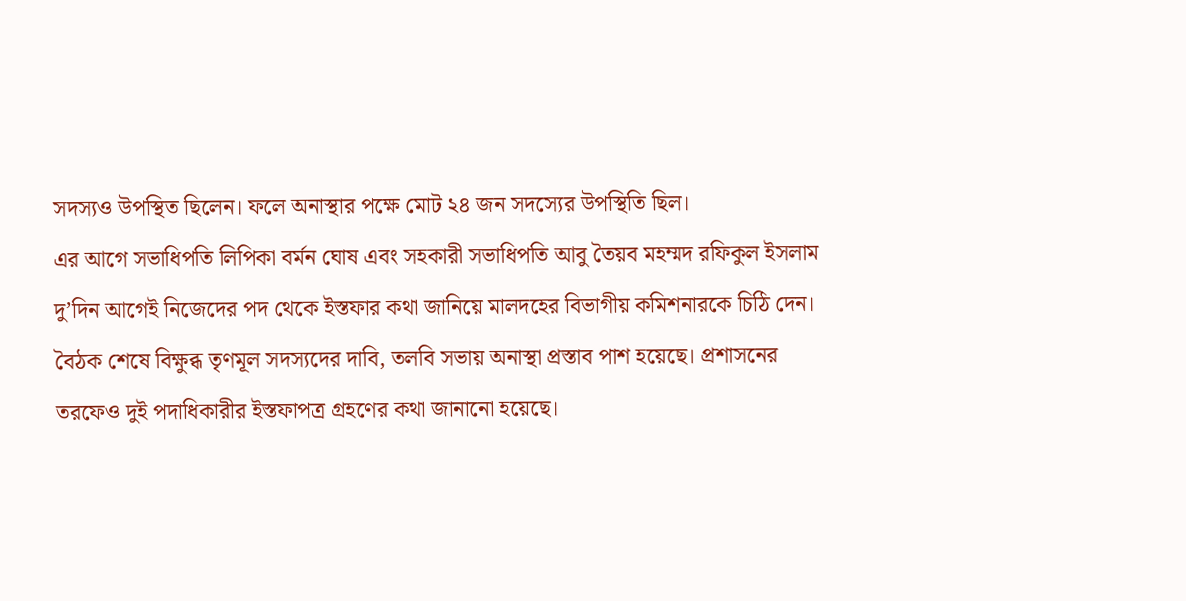সদস্যও উপস্থিত ছিলেন। ফলে অনাস্থার পক্ষে মোট ২৪ জন সদস্যের উপস্থিতি ছিল।
এর আগে সভাধিপতি লিপিকা বর্মন ঘোষ এবং সহকারী সভাধিপতি আবু তৈয়ব মহম্মদ রফিকুল ইসলাম দু’দিন আগেই নিজেদের পদ থেকে ইস্তফার কথা জানিয়ে মালদহের বিভাগীয় কমিশনারকে চিঠি দেন।
বৈঠক শেষে বিক্ষুব্ধ তৃণমূল সদস্যদের দাবি, তলবি সভায় অনাস্থা প্রস্তাব পাশ হয়েছে। প্রশাসনের তরফেও দুই পদাধিকারীর ইস্তফাপত্র গ্রহণের কথা জানানো হয়েছে।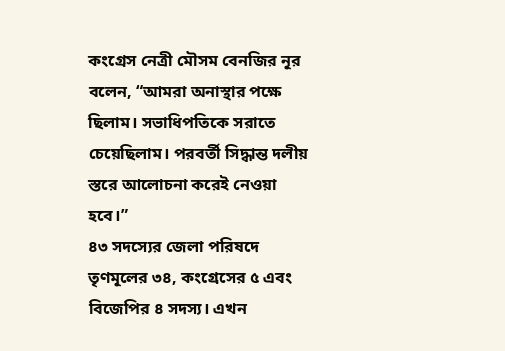কংগ্রেস নেত্রী মৌসম বেনজির নূর বলেন, “আমরা অনাস্থার পক্ষে ছিলাম। সভাধিপতিকে সরাতে চেয়েছিলাম। পরবর্তী সিদ্ধান্ত দলীয় স্তরে আলোচনা করেই নেওয়া হবে।”
৪৩ সদস্যের জেলা পরিষদে তৃণমূলের ৩৪, কংগ্রেসের ৫ এবং বিজেপির ৪ সদস্য। এখন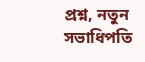প্রশ্ন, নতুন সভাধিপতি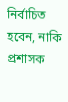নির্বাচিত হবেন, নাকি প্রশাসক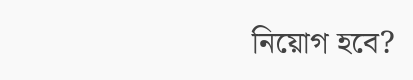নিয়োগ হবে?